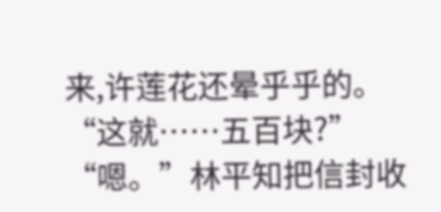来,许莲花还晕乎乎的。
“这就……五百块?”
“嗯。”林平知把信封收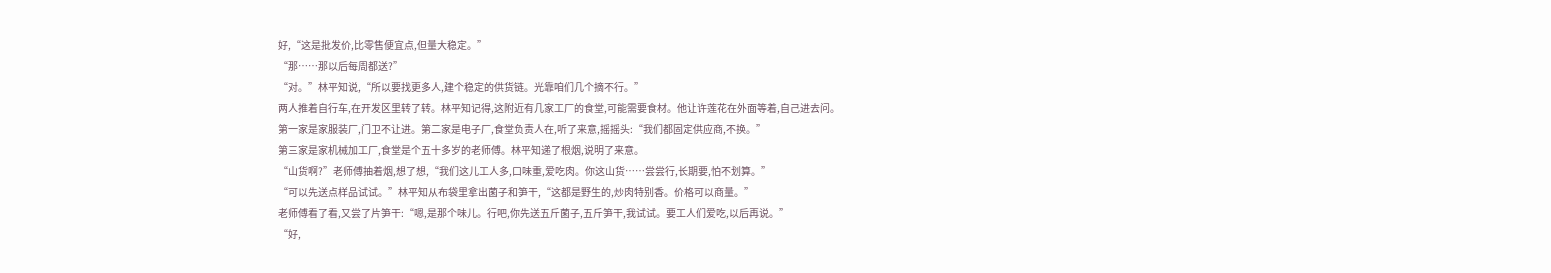好,“这是批发价,比零售便宜点,但量大稳定。”
“那……那以后每周都送?”
“对。”林平知说,“所以要找更多人,建个稳定的供货链。光靠咱们几个摘不行。”
两人推着自行车,在开发区里转了转。林平知记得,这附近有几家工厂的食堂,可能需要食材。他让许莲花在外面等着,自己进去问。
第一家是家服装厂,门卫不让进。第二家是电子厂,食堂负责人在,听了来意,摇摇头:“我们都固定供应商,不换。”
第三家是家机械加工厂,食堂是个五十多岁的老师傅。林平知递了根烟,说明了来意。
“山货啊?”老师傅抽着烟,想了想,“我们这儿工人多,口味重,爱吃肉。你这山货……尝尝行,长期要,怕不划算。”
“可以先送点样品试试。”林平知从布袋里拿出菌子和笋干,“这都是野生的,炒肉特别香。价格可以商量。”
老师傅看了看,又尝了片笋干:“嗯,是那个味儿。行吧,你先送五斤菌子,五斤笋干,我试试。要工人们爱吃,以后再说。”
“好,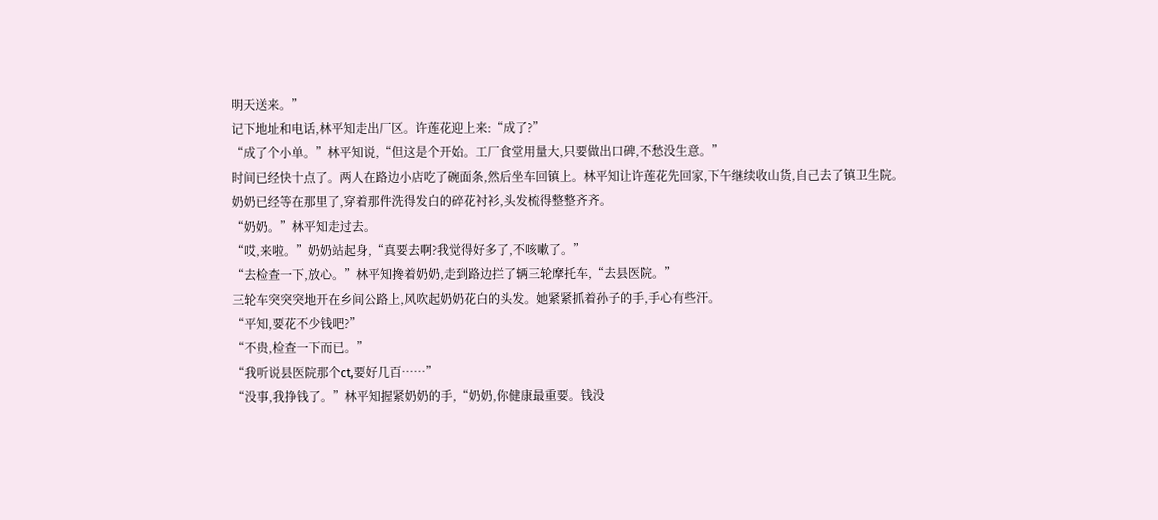明天送来。”
记下地址和电话,林平知走出厂区。许莲花迎上来:“成了?”
“成了个小单。”林平知说,“但这是个开始。工厂食堂用量大,只要做出口碑,不愁没生意。”
时间已经快十点了。两人在路边小店吃了碗面条,然后坐车回镇上。林平知让许莲花先回家,下午继续收山货,自己去了镇卫生院。
奶奶已经等在那里了,穿着那件洗得发白的碎花衬衫,头发梳得整整齐齐。
“奶奶。”林平知走过去。
“哎,来啦。”奶奶站起身,“真要去啊?我觉得好多了,不咳嗽了。”
“去检查一下,放心。”林平知搀着奶奶,走到路边拦了辆三轮摩托车,“去县医院。”
三轮车突突突地开在乡间公路上,风吹起奶奶花白的头发。她紧紧抓着孙子的手,手心有些汗。
“平知,要花不少钱吧?”
“不贵,检查一下而已。”
“我听说县医院那个ct,要好几百……”
“没事,我挣钱了。”林平知握紧奶奶的手,“奶奶,你健康最重要。钱没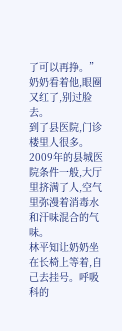了可以再挣。”
奶奶看着他,眼圈又红了,别过脸去。
到了县医院,门诊楼里人很多。2009年的县城医院条件一般,大厅里挤满了人,空气里弥漫着消毒水和汗味混合的气味。
林平知让奶奶坐在长椅上等着,自己去挂号。呼吸科的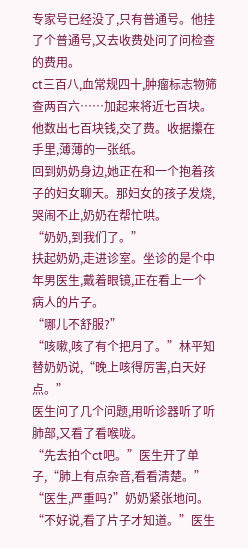专家号已经没了,只有普通号。他挂了个普通号,又去收费处问了问检查的费用。
ct三百八,血常规四十,肿瘤标志物筛查两百六……加起来将近七百块。
他数出七百块钱,交了费。收据攥在手里,薄薄的一张纸。
回到奶奶身边,她正在和一个抱着孩子的妇女聊天。那妇女的孩子发烧,哭闹不止,奶奶在帮忙哄。
“奶奶,到我们了。”
扶起奶奶,走进诊室。坐诊的是个中年男医生,戴着眼镜,正在看上一个病人的片子。
“哪儿不舒服?”
“咳嗽,咳了有个把月了。”林平知替奶奶说,“晚上咳得厉害,白天好点。”
医生问了几个问题,用听诊器听了听肺部,又看了看喉咙。
“先去拍个ct吧。”医生开了单子,“肺上有点杂音,看看清楚。”
“医生,严重吗?”奶奶紧张地问。
“不好说,看了片子才知道。”医生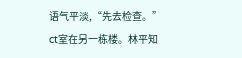语气平淡,“先去检查。”
ct室在另一栋楼。林平知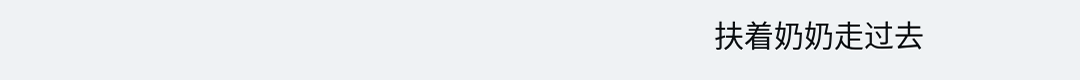扶着奶奶走过去